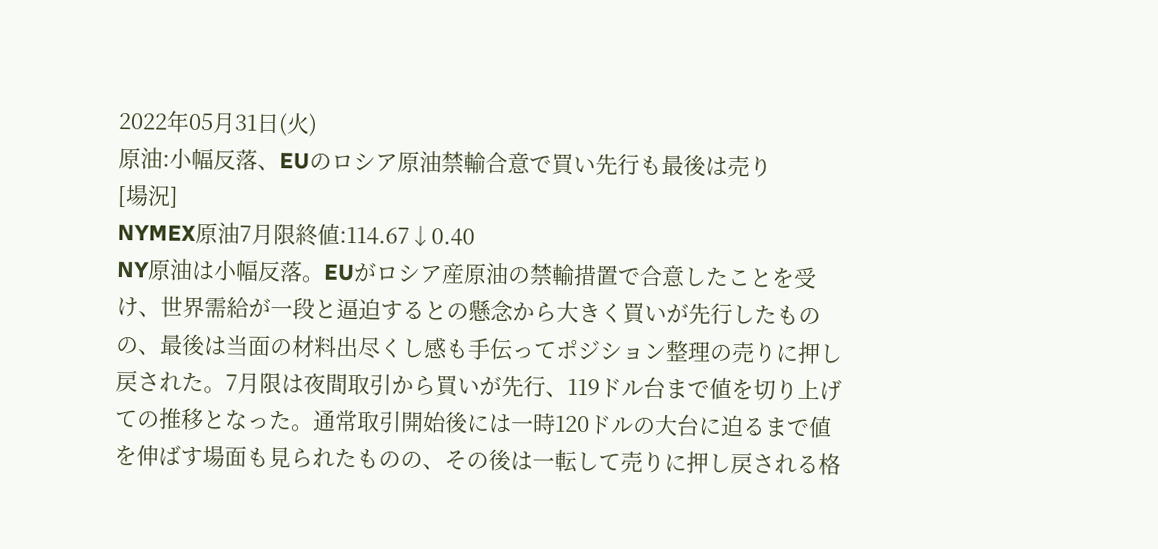2022年05月31日(火)
原油:小幅反落、EUのロシア原油禁輸合意で買い先行も最後は売り
[場況]
NYMEX原油7月限終値:114.67↓0.40
NY原油は小幅反落。EUがロシア産原油の禁輸措置で合意したことを受け、世界需給が一段と逼迫するとの懸念から大きく買いが先行したものの、最後は当面の材料出尽くし感も手伝ってポジション整理の売りに押し戻された。7月限は夜間取引から買いが先行、119ドル台まで値を切り上げての推移となった。通常取引開始後には一時120ドルの大台に迫るまで値を伸ばす場面も見られたものの、その後は一転して売りに押し戻される格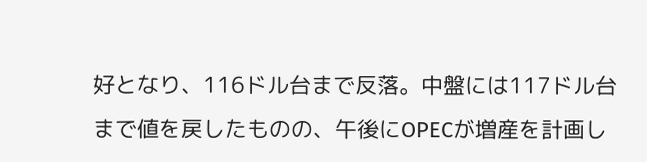好となり、116ドル台まで反落。中盤には117ドル台まで値を戻したものの、午後にOPECが増産を計画し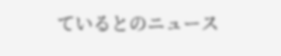ているとのニュース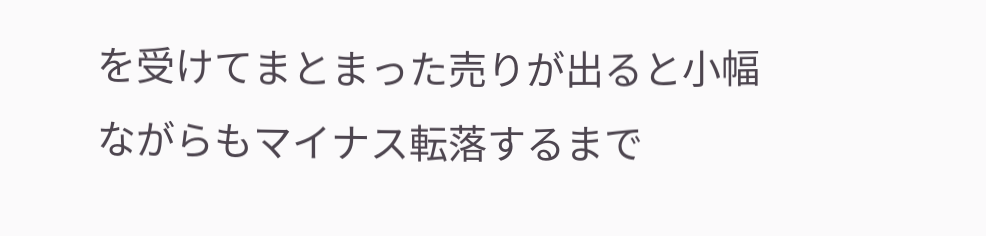を受けてまとまった売りが出ると小幅ながらもマイナス転落するまで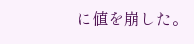に値を崩した。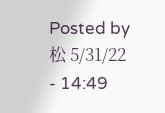Posted by 松 5/31/22 - 14:49